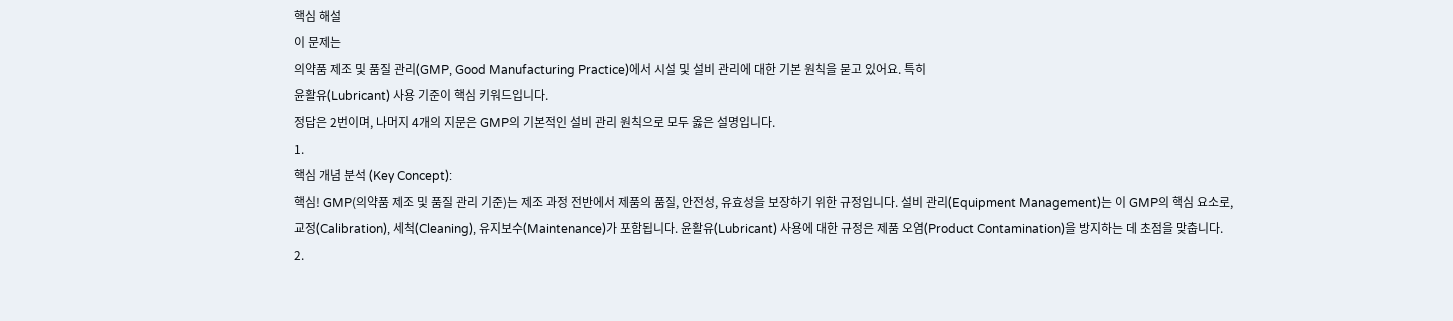핵심 해설
이 문제는
의약품 제조 및 품질 관리(GMP, Good Manufacturing Practice)에서 시설 및 설비 관리에 대한 기본 원칙을 묻고 있어요. 특히
윤활유(Lubricant) 사용 기준이 핵심 키워드입니다.
정답은 2번이며, 나머지 4개의 지문은 GMP의 기본적인 설비 관리 원칙으로 모두 옳은 설명입니다.
1.
핵심 개념 분석 (Key Concept):
핵심! GMP(의약품 제조 및 품질 관리 기준)는 제조 과정 전반에서 제품의 품질, 안전성, 유효성을 보장하기 위한 규정입니다. 설비 관리(Equipment Management)는 이 GMP의 핵심 요소로,
교정(Calibration), 세척(Cleaning), 유지보수(Maintenance)가 포함됩니다. 윤활유(Lubricant) 사용에 대한 규정은 제품 오염(Product Contamination)을 방지하는 데 초점을 맞춥니다.
2.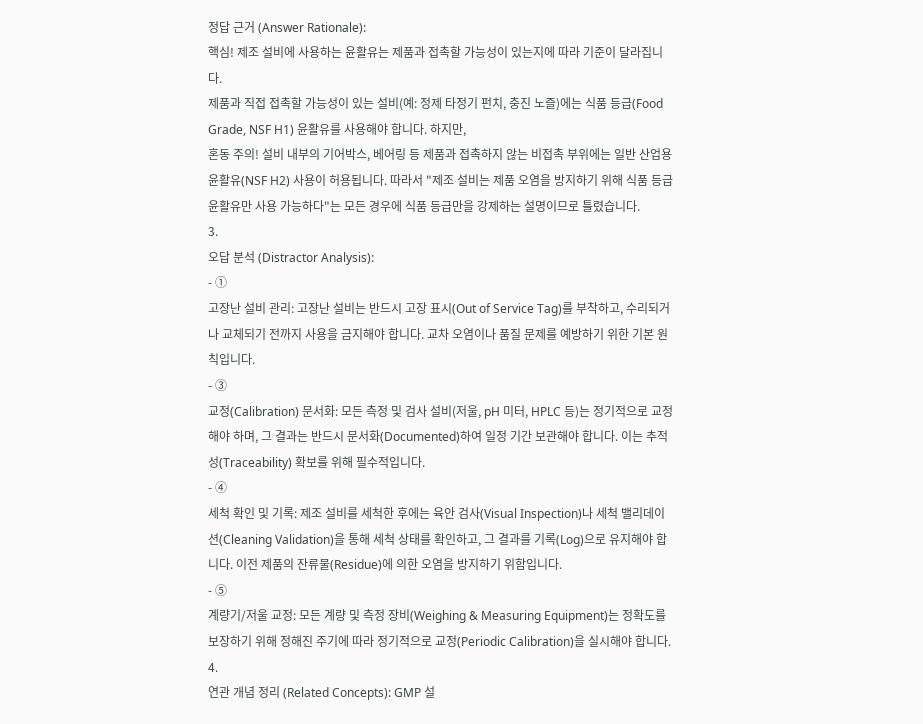정답 근거 (Answer Rationale):
핵심! 제조 설비에 사용하는 윤활유는 제품과 접촉할 가능성이 있는지에 따라 기준이 달라집니다.
제품과 직접 접촉할 가능성이 있는 설비(예: 정제 타정기 펀치, 충진 노즐)에는 식품 등급(Food Grade, NSF H1) 윤활유를 사용해야 합니다. 하지만,
혼동 주의! 설비 내부의 기어박스, 베어링 등 제품과 접촉하지 않는 비접촉 부위에는 일반 산업용 윤활유(NSF H2) 사용이 허용됩니다. 따라서 "제조 설비는 제품 오염을 방지하기 위해 식품 등급 윤활유만 사용 가능하다"는 모든 경우에 식품 등급만을 강제하는 설명이므로 틀렸습니다.
3.
오답 분석 (Distractor Analysis):
- ①
고장난 설비 관리: 고장난 설비는 반드시 고장 표시(Out of Service Tag)를 부착하고, 수리되거나 교체되기 전까지 사용을 금지해야 합니다. 교차 오염이나 품질 문제를 예방하기 위한 기본 원칙입니다.
- ③
교정(Calibration) 문서화: 모든 측정 및 검사 설비(저울, pH 미터, HPLC 등)는 정기적으로 교정해야 하며, 그 결과는 반드시 문서화(Documented)하여 일정 기간 보관해야 합니다. 이는 추적성(Traceability) 확보를 위해 필수적입니다.
- ④
세척 확인 및 기록: 제조 설비를 세척한 후에는 육안 검사(Visual Inspection)나 세척 밸리데이션(Cleaning Validation)을 통해 세척 상태를 확인하고, 그 결과를 기록(Log)으로 유지해야 합니다. 이전 제품의 잔류물(Residue)에 의한 오염을 방지하기 위함입니다.
- ⑤
계량기/저울 교정: 모든 계량 및 측정 장비(Weighing & Measuring Equipment)는 정확도를 보장하기 위해 정해진 주기에 따라 정기적으로 교정(Periodic Calibration)을 실시해야 합니다.
4.
연관 개념 정리 (Related Concepts): GMP 설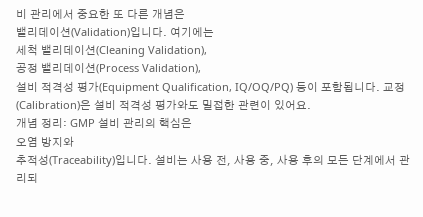비 관리에서 중요한 또 다른 개념은
밸리데이션(Validation)입니다. 여기에는
세척 밸리데이션(Cleaning Validation),
공정 밸리데이션(Process Validation),
설비 적격성 평가(Equipment Qualification, IQ/OQ/PQ) 등이 포함됩니다. 교정(Calibration)은 설비 적격성 평가와도 밀접한 관련이 있어요.
개념 정리: GMP 설비 관리의 핵심은
오염 방지와
추적성(Traceability)입니다. 설비는 사용 전, 사용 중, 사용 후의 모든 단계에서 관리되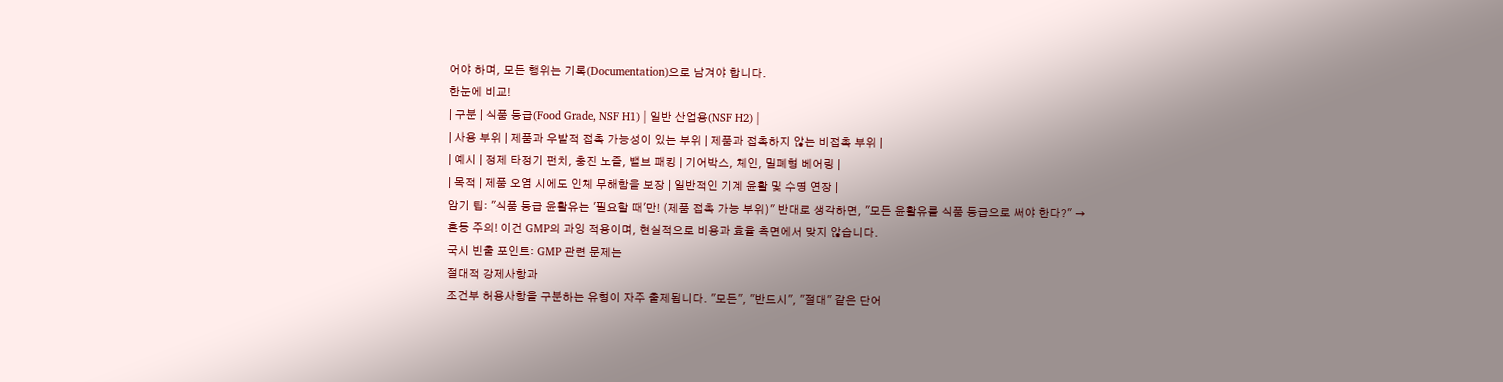어야 하며, 모든 행위는 기록(Documentation)으로 남겨야 합니다.
한눈에 비교!
| 구분 | 식품 등급(Food Grade, NSF H1) | 일반 산업용(NSF H2) |
| 사용 부위 | 제품과 우발적 접촉 가능성이 있는 부위 | 제품과 접촉하지 않는 비접촉 부위 |
| 예시 | 정제 타정기 펀치, 충진 노즐, 밸브 패킹 | 기어박스, 체인, 밀폐형 베어링 |
| 목적 | 제품 오염 시에도 인체 무해함을 보장 | 일반적인 기계 윤활 및 수명 연장 |
암기 팁: "식품 등급 윤활유는 '필요할 때'만! (제품 접촉 가능 부위)" 반대로 생각하면, "모든 윤활유를 식품 등급으로 써야 한다?" →
혼동 주의! 이건 GMP의 과잉 적용이며, 현실적으로 비용과 효율 측면에서 맞지 않습니다.
국시 빈출 포인트: GMP 관련 문제는
절대적 강제사항과
조건부 허용사항을 구분하는 유형이 자주 출제됩니다. "모든", "반드시", "절대" 같은 단어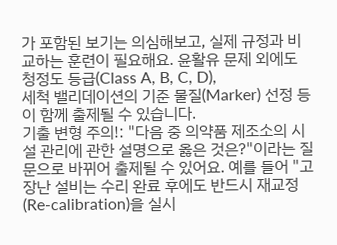가 포함된 보기는 의심해보고, 실제 규정과 비교하는 훈련이 필요해요. 윤활유 문제 외에도
청정도 등급(Class A, B, C, D),
세척 밸리데이션의 기준 물질(Marker) 선정 등이 함께 출제될 수 있습니다.
기출 변형 주의!: "다음 중 의약품 제조소의 시설 관리에 관한 설명으로 옳은 것은?"이라는 질문으로 바뀌어 출제될 수 있어요. 예를 들어 "고장난 설비는 수리 완료 후에도 반드시 재교정(Re-calibration)을 실시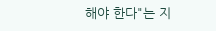해야 한다"는 지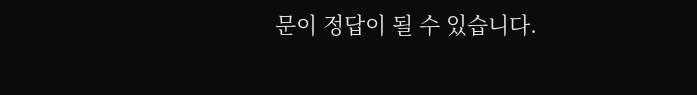문이 정답이 될 수 있습니다.